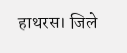हाथरस। जिले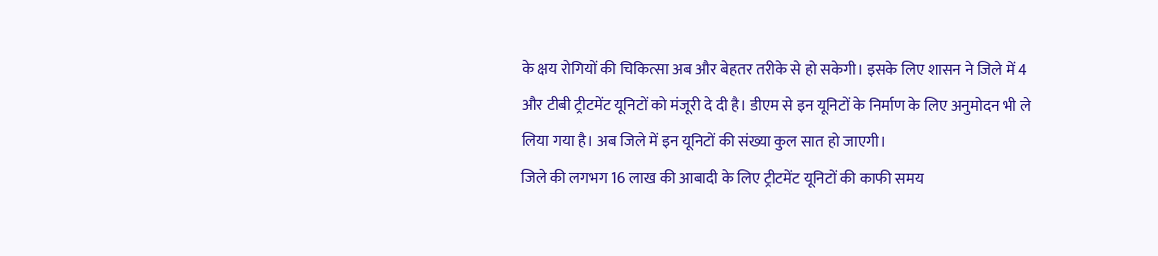के क्षय रोगियों की चिकित्सा अब और बेहतर तरीके से हो सकेगी। इसके लिए शासन ने जिले में 4 और टीबी ट्रीटमेंट यूनिटों को मंजूरी दे दी है। डीएम से इन यूनिटों के निर्माण के लिए अनुमोदन भी ले लिया गया है। अब जिले में इन यूनिटों की संख्या कुल सात हो जाएगी।
जिले की लगभग 16 लाख की आबादी के लिए ट्रीटमेंट यूनिटों की काफी समय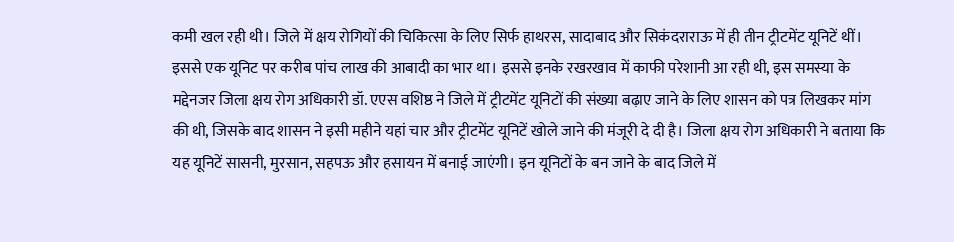कमी खल रही थी। जिले में क्षय रोगियों की चिकित्सा के लिए सिर्फ हाथरस, सादाबाद और सिकंदराराऊ में ही तीन ट्रीटमेंट यूनिटें थीं। इससे एक यूनिट पर करीब पांच लाख की आबादी का भार था। इससे इनके रखरखाव में काफी परेशानी आ रही थी, इस समस्या के मद्देनजर जिला क्षय रोग अधिकारी डॉ. एएस वशिष्ठ ने जिले में ट्रीटमेंट यूनिटों की संख्या बढ़ाए जाने के लिए शासन को पत्र लिखकर मांग की थी, जिसके बाद शासन ने इसी महीने यहां चार और ट्रीटमेंट यूनिटें खोले जाने की मंजूरी दे दी है। जिला क्षय रोग अधिकारी ने बताया कि यह यूनिटें सासनी, मुरसान, सहपऊ और हसायन में बनाई जाएंगी। इन यूनिटों के बन जाने के बाद जिले में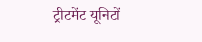ट्रीटमेंट यूनिटों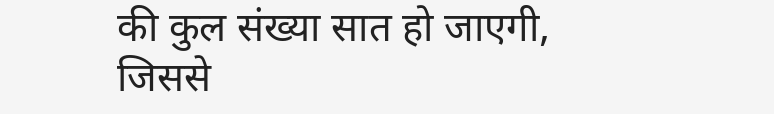की कुल संख्या सात हो जाएगी, जिससे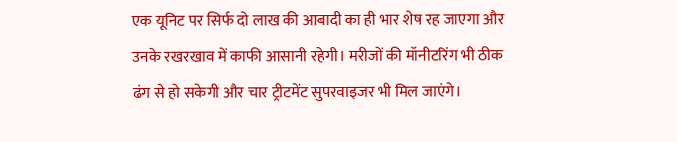एक यूनिट पर सिर्फ दो लाख की आबादी का ही भार शेष रह जाएगा और उनके रखरखाव में काफी आसानी रहेगी। मरीजों की मॉनीटरिंग भी ठीक ढंग से हो सकेगी और चार ट्रीटमेंट सुपरवाइजर भी मिल जाएंगे।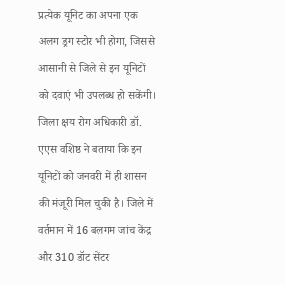प्रत्येक यूनिट का अपना एक अलग ड्रग स्टोर भी होगा, जिससे आसानी से जिले से इन यूनिटों को दवाएं भी उपलब्ध हो सकेंगी। जिला क्षय रोग अधिकारी डॉ. एएस वशिष्ठ ने बताया कि इन यूनिटों को जनवरी में ही शासन की मंजूरी मिल चुकी है। जिले में वर्तमान में 16 बलगम जांच केंद्र और 310 डॉट सेंटर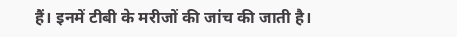हैं। इनमें टीबी के मरीजों की जांच की जाती है।